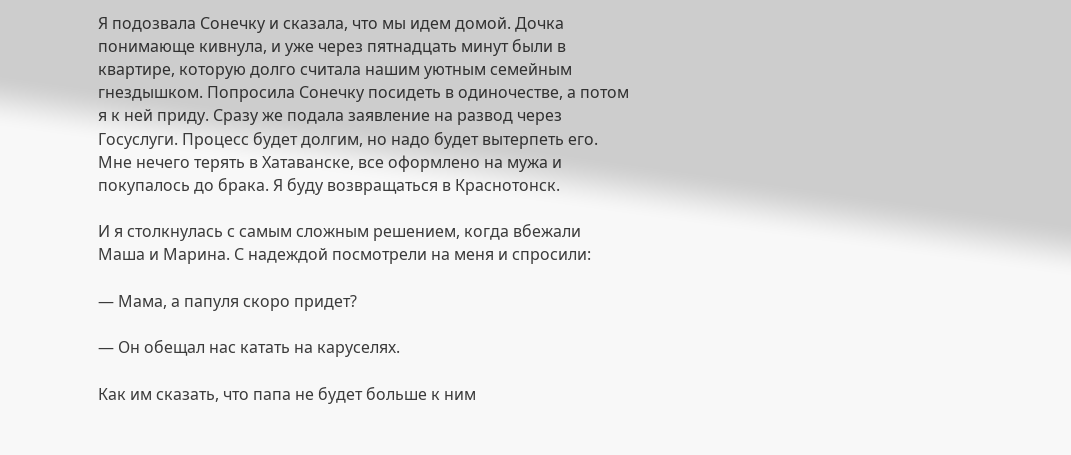Я подозвала Сонечку и сказала, что мы идем домой. Дочка понимающе кивнула, и уже через пятнадцать минут были в квартире, которую долго считала нашим уютным семейным гнездышком. Попросила Сонечку посидеть в одиночестве, а потом я к ней приду. Сразу же подала заявление на развод через Госуслуги. Процесс будет долгим, но надо будет вытерпеть его. Мне нечего терять в Хатаванске, все оформлено на мужа и покупалось до брака. Я буду возвращаться в Краснотонск.

И я столкнулась с самым сложным решением, когда вбежали Маша и Марина. С надеждой посмотрели на меня и спросили:

— Мама, а папуля скоро придет?

— Он обещал нас катать на каруселях.

Как им сказать, что папа не будет больше к ним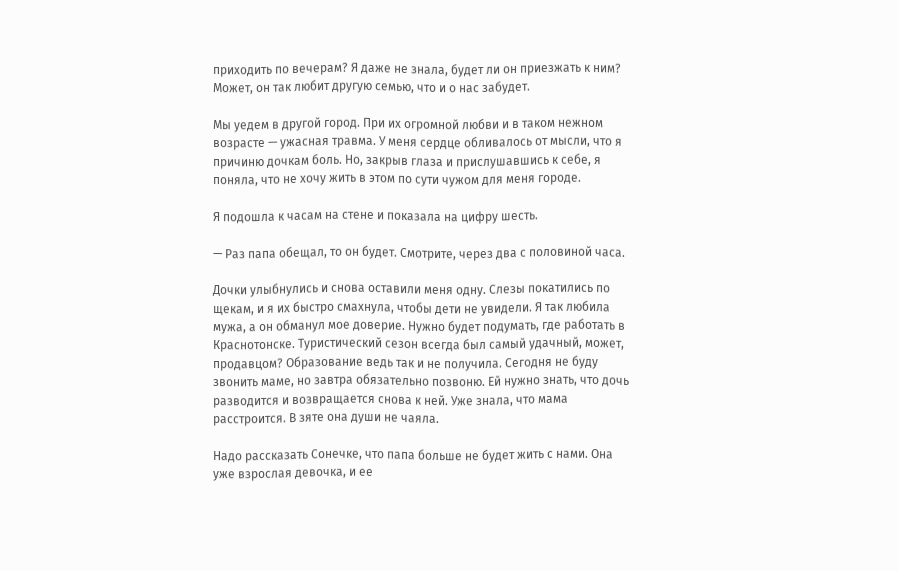приходить по вечерам? Я даже не знала, будет ли он приезжать к ним? Может, он так любит другую семью, что и о нас забудет.

Мы уедем в другой город. При их огромной любви и в таком нежном возрасте — ужасная травма. У меня сердце обливалось от мысли, что я причиню дочкам боль. Но, закрыв глаза и прислушавшись к себе, я поняла, что не хочу жить в этом по сути чужом для меня городе.

Я подошла к часам на стене и показала на цифру шесть.

— Раз папа обещал, то он будет. Смотрите, через два с половиной часа.

Дочки улыбнулись и снова оставили меня одну. Слезы покатились по щекам, и я их быстро смахнула, чтобы дети не увидели. Я так любила мужа, а он обманул мое доверие. Нужно будет подумать, где работать в Краснотонске. Туристический сезон всегда был самый удачный, может, продавцом? Образование ведь так и не получила. Сегодня не буду звонить маме, но завтра обязательно позвоню. Ей нужно знать, что дочь разводится и возвращается снова к ней. Уже знала, что мама расстроится. В зяте она души не чаяла.

Надо рассказать Сонечке, что папа больше не будет жить с нами. Она уже взрослая девочка, и ее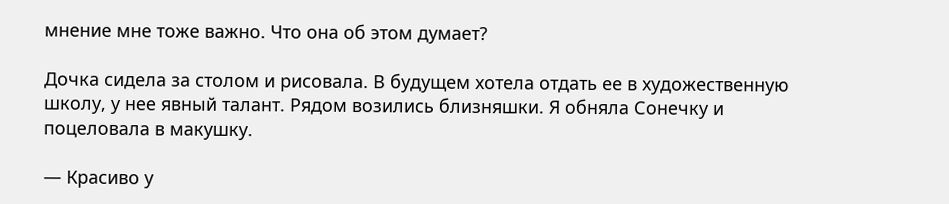мнение мне тоже важно. Что она об этом думает?

Дочка сидела за столом и рисовала. В будущем хотела отдать ее в художественную школу, у нее явный талант. Рядом возились близняшки. Я обняла Сонечку и поцеловала в макушку.

— Красиво у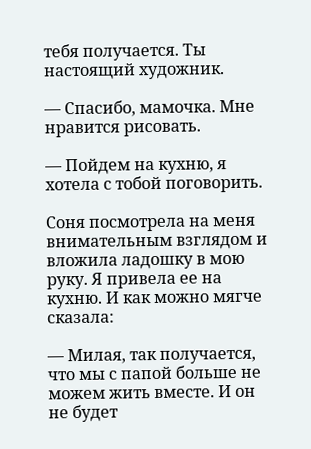тебя получается. Ты настоящий художник.

— Спасибо, мамочка. Мне нравится рисовать.

— Пойдем на кухню, я хотела с тобой поговорить.

Соня посмотрела на меня внимательным взглядом и вложила ладошку в мою руку. Я привела ее на кухню. И как можно мягче сказала:

— Милая, так получается, что мы с папой больше не можем жить вместе. И он не будет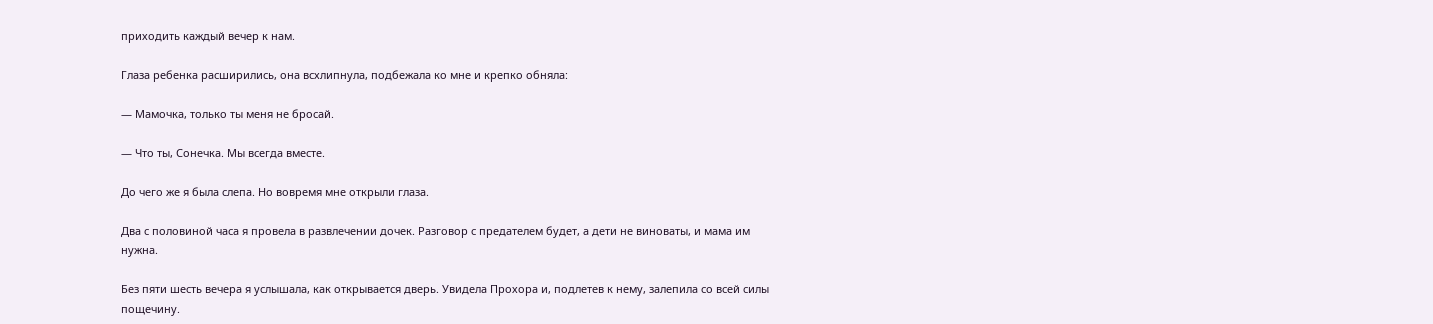приходить каждый вечер к нам.

Глаза ребенка расширились, она всхлипнула, подбежала ко мне и крепко обняла:

— Мамочка, только ты меня не бросай.

— Что ты, Сонечка. Мы всегда вместе.

До чего же я была слепа. Но вовремя мне открыли глаза.

Два с половиной часа я провела в развлечении дочек. Разговор с предателем будет, а дети не виноваты, и мама им нужна.

Без пяти шесть вечера я услышала, как открывается дверь. Увидела Прохора и, подлетев к нему, залепила со всей силы пощечину.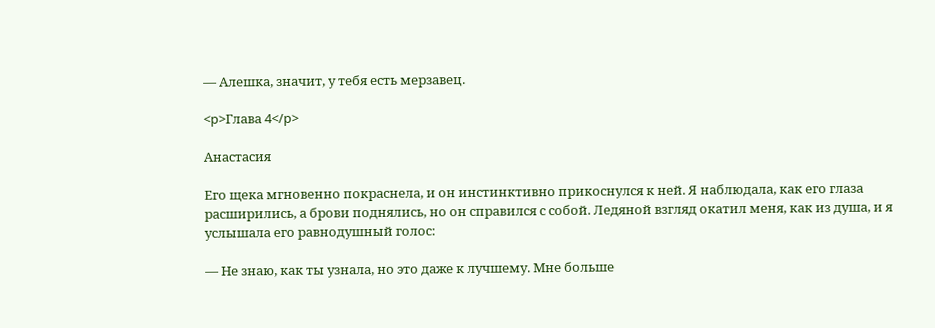— Алешка, значит, у тебя есть мерзавец.

<p>Глава 4</p>

Анастасия

Его щека мгновенно покраснела, и он инстинктивно прикоснулся к ней. Я наблюдала, как его глаза расширились, а брови поднялись, но он справился с собой. Ледяной взгляд окатил меня, как из душа, и я услышала его равнодушный голос:

— Не знаю, как ты узнала, но это даже к лучшему. Мне больше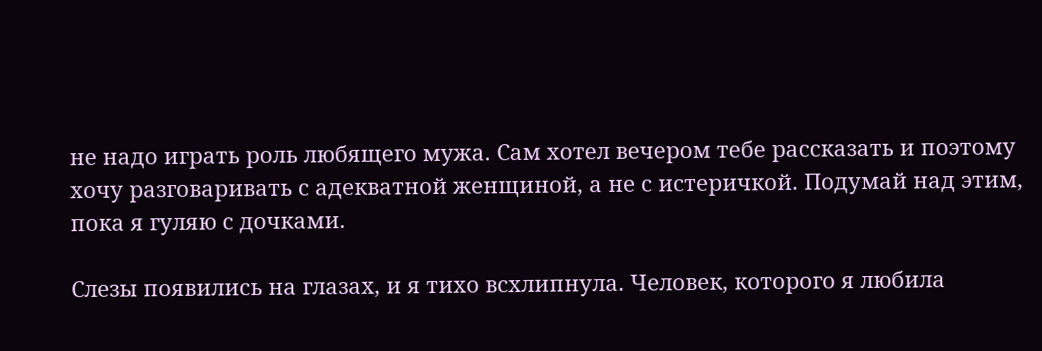не надо играть роль любящего мужа. Сам хотел вечером тебе рассказать и поэтому хочу разговаривать с адекватной женщиной, а не с истеричкой. Подумай над этим, пока я гуляю с дочками.

Слезы появились на глазах, и я тихо всхлипнула. Человек, которого я любила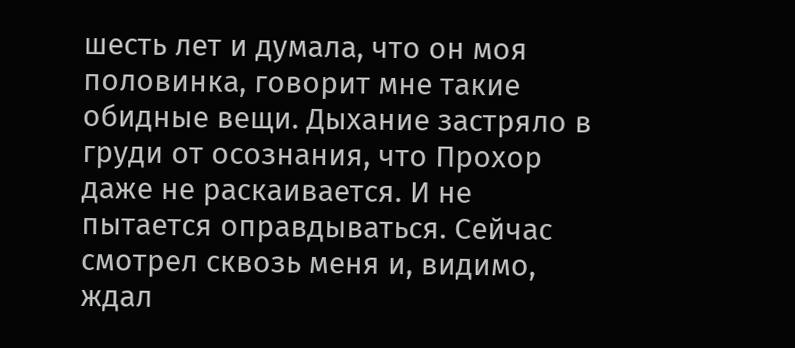шесть лет и думала, что он моя половинка, говорит мне такие обидные вещи. Дыхание застряло в груди от осознания, что Прохор даже не раскаивается. И не пытается оправдываться. Сейчас смотрел сквозь меня и, видимо, ждал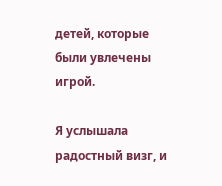детей, которые были увлечены игрой.

Я услышала радостный визг, и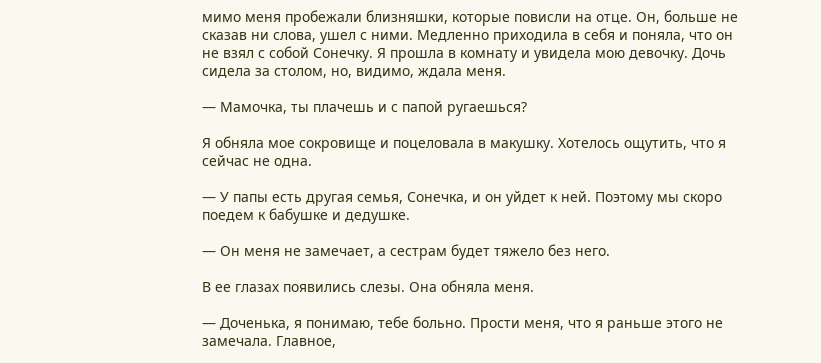мимо меня пробежали близняшки, которые повисли на отце. Он, больше не сказав ни слова, ушел с ними. Медленно приходила в себя и поняла, что он не взял с собой Сонечку. Я прошла в комнату и увидела мою девочку. Дочь сидела за столом, но, видимо, ждала меня.

— Мамочка, ты плачешь и с папой ругаешься?

Я обняла мое сокровище и поцеловала в макушку. Хотелось ощутить, что я сейчас не одна.

— У папы есть другая семья, Сонечка, и он уйдет к ней. Поэтому мы скоро поедем к бабушке и дедушке.

— Он меня не замечает, а сестрам будет тяжело без него.

В ее глазах появились слезы. Она обняла меня.

— Доченька, я понимаю, тебе больно. Прости меня, что я раньше этого не замечала. Главное,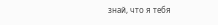знай, что я тебя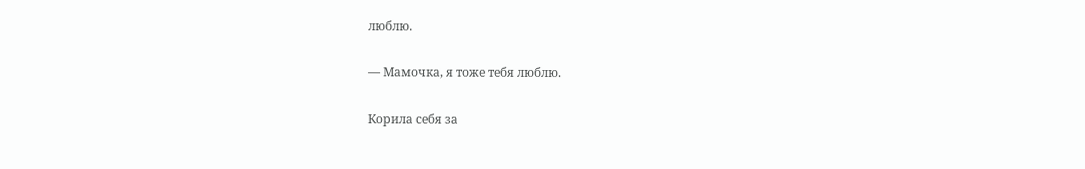люблю.

— Мамочка, я тоже тебя люблю.

Корила себя за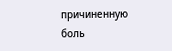причиненную боль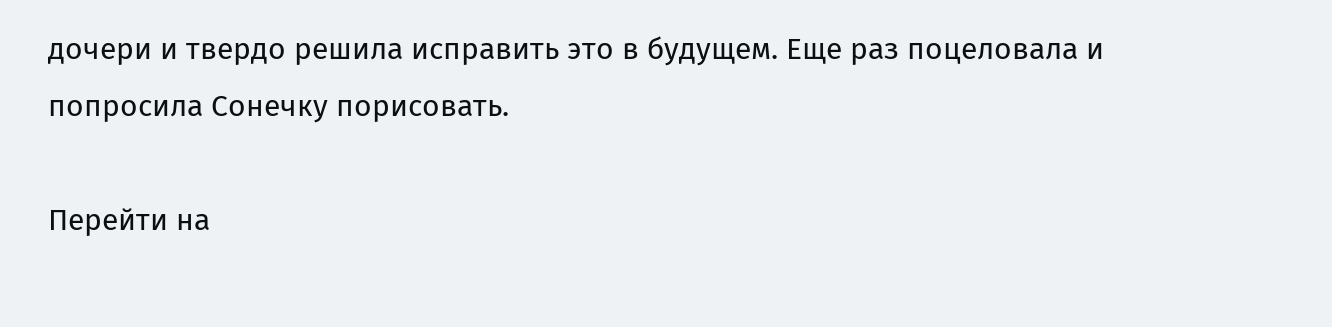дочери и твердо решила исправить это в будущем. Еще раз поцеловала и попросила Сонечку порисовать.

Перейти на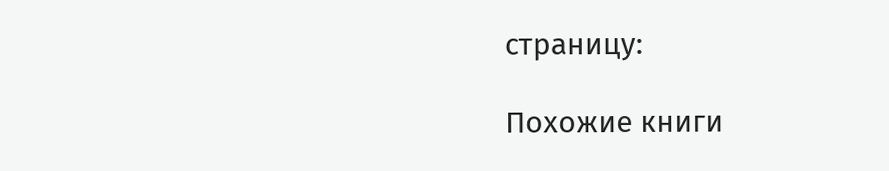страницу:

Похожие книги